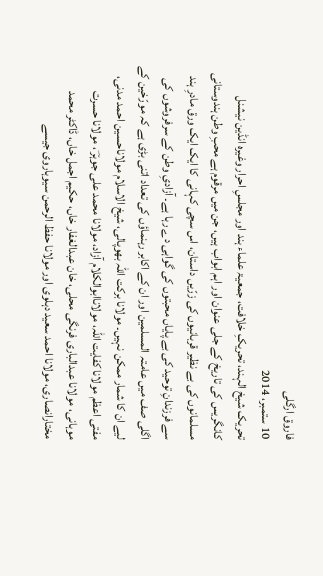فاروق ارگلی
10 ستمبر، 2014
تحریک شیخ الہند، تحریکِ خلافت، جمعیۃ علماء ہند اور مجلسِ احرار وغیرہ انڈین نیشنل کانگریس کی تاریخ کے جلی عنوان اور اہم ابواب ہیں، جن میں مرقوم ہے محبِ وطن ہندوستانی مسلمانوں کی بے نظیر قربانیوں کی زرّیں داستان، اس سچی کہانی کا ایک ایک ورق مادرِ ہند سے فرزندانِ توحید کی بے پایاں محبتوں کی گواہی دے رہا ہے۔ آزادیِ وطن کے سرفروشوں کی اگلی صف میں عامتہ المسلمین اور ان کے اکابر رہنماؤں کی تعداد اتنی بڑی ہے کہ مورّخین کے لیے ان کا شمار ممکن نہیں۔ مولانا برکت اللہ بھوپالی، شیخ الاسلام مولاناحسین احمد مدنی، مفتی اعظم مولانا کفایت اللہ، مولاناابوالکلام آزاد، مولانا محمد علی جوہرؔ ، مولانا حسرت موہانی، مولانا عبدالباری فرنگی محلی، خان عبدالغفار خاں، حکیم اجمل خاں، ڈاکٹر محمد مختارانصاری، مولانا احمد سعید دہلوی اور مولانا حفظ الرحمن سیوہاروی جیسے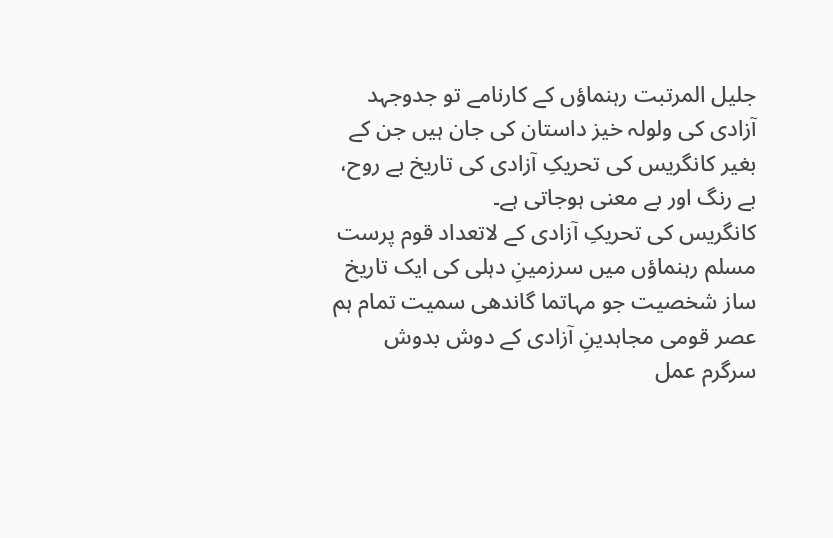جلیل المرتبت رہنماؤں کے کارنامے تو جدوجہد آزادی کی ولولہ خیز داستان کی جان ہیں جن کے بغیر کانگریس کی تحریکِ آزادی کی تاریخ بے روح، بے رنگ اور بے معنی ہوجاتی ہے۔
کانگریس کی تحریکِ آزادی کے لاتعداد قوم پرست مسلم رہنماؤں میں سرزمینِ دہلی کی ایک تاریخ ساز شخصیت جو مہاتما گاندھی سمیت تمام ہم عصر قومی مجاہدینِ آزادی کے دوش بدوش سرگرم عمل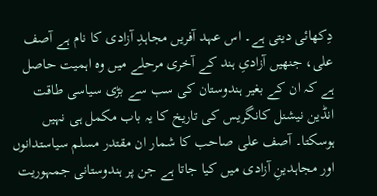دِکھائی دیتی ہے۔ اس عہد آفریں مجاہدِ آزادی کا نام ہے آصف علی، جنھیں آزادیِ ہند کے آخری مرحلے میں وہ اہمیت حاصل ہے کہ ان کے بغیر ہندوستان کی سب سے بڑی سیاسی طاقت انڈین نیشنل کانگریس کی تاریخ کا یہ باب مکمل ہی نہیں ہوسکتا۔ آصف علی صاحب کا شمار ان مقتدر مسلم سیاستدانوں اور مجاہدینِ آزادی میں کیا جاتا ہے جن پر ہندوستانی جمہوریت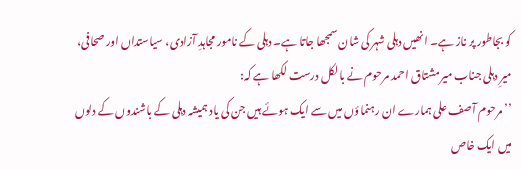کو بجاطور پر ناز ہے۔ انھیں دہلی شہر کی شان سمجھا جاتا ہے۔ دہلی کے نامور مجاہدِ آزادی، سیاستداں اور صحافی، میرِ دہلی جناب میرمشتاق احمد مرحوم نے بالکل درست لکھا ہے کہ:
’’مرحوم آصف علی ہمارے ان رہنماؤں میں سے ایک ہوئے ہیں جن کی یاد ہمیشہ دہلی کے باشندوں کے دلوں میں ایک خاص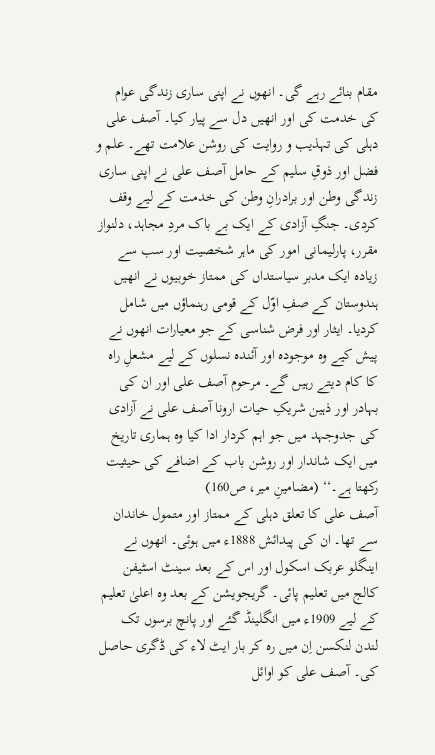مقام بنائے رہے گی۔ انھوں نے اپنی ساری زندگی عوام کی خدمت کی اور انھیں دل سے پیار کیا۔ آصف علی دہلی کی تہذیب و روایت کی روشن علامت تھے۔ علم و فضل اور ذوقِ سلیم کے حامل آصف علی نے اپنی ساری زندگی وطن اور برادرانِ وطن کی خدمت کے لیے وقف کردی۔ جنگِ آزادی کے ایک بے باک مردِ مجاہد، دلنواز مقرر، پارلیمانی امور کی ماہر شخصیت اور سب سے زیادہ ایک مدبر سیاستداں کی ممتاز خوبیوں نے انھیں ہندوستان کے صفِ اوّل کے قومی رہنماؤں میں شامل کردیا۔ ایثار اور فرض شناسی کے جو معیارات انھوں نے پیش کیے وہ موجودہ اور آئندہ نسلوں کے لیے مشعلِ راہ کا کام دیتے رہیں گے۔ مرحوم آصف علی اور ان کی بہادر اور ذہین شریکِ حیات ارونا آصف علی نے آزادی کی جدوجہد میں جو اہم کردار ادا کیا وہ ہماری تاریخ میں ایک شاندار اور روشن باب کے اضافے کی حیثیت رکھتا ہے۔‘‘ (مضامینِ میر، ص160)
آصف علی کا تعلق دہلی کے ممتاز اور متمول خاندان سے تھا۔ ان کی پیدائش 1888ء میں ہوئی۔ انھوں نے اینگلو عربک اسکول اور اس کے بعد سینٹ اسٹیفن کالج میں تعلیم پائی۔ گریجویشن کے بعد وہ اعلیٰ تعلیم کے لیے 1909ء میں انگلینڈ گئے اور پانچ برسوں تک لندن لنکسن اِن میں رہ کر بار ایٹ لاء کی ڈگری حاصل کی۔ آصف علی کو اوائل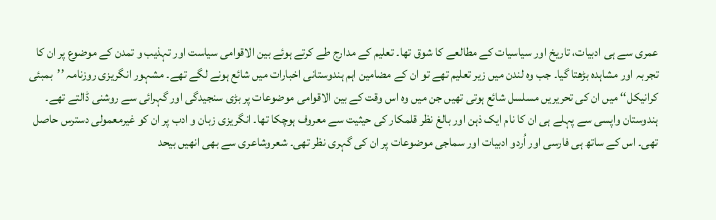عمری سے ہی ادبیات، تاریخ اور سیاسیات کے مطالعے کا شوق تھا۔ تعلیم کے مدارج طے کرتے ہوئے بین الاقوامی سیاست اور تہذیب و تمدن کے موضوع پر ان کا تجربہ اور مشاہدہ بڑھتا گیا۔ جب وہ لندن میں زیر تعلیم تھے تو ان کے مضامین اہم ہندوستانی اخبارات میں شائع ہونے لگے تھے۔ مشہور انگریزی روزنامہ ’’بمبئی کرانیکل‘‘ میں ان کی تحریریں مسلسل شائع ہوتی تھیں جن میں وہ اس وقت کے بین الاقوامی موضوعات پر بڑی سنجیدگی اور گہرائی سے روشنی ڈالتے تھے۔ ہندوستان واپسی سے پہلے ہی ان کا نام ایک ذہن اور بالغ نظر قلمکار کی حیثیت سے معروف ہوچکا تھا۔ انگریزی زبان و ادب پر ان کو غیرمعمولی دسترس حاصل تھی۔ اس کے ساتھ ہی فارسی اور اُردو ادبیات اور سماجی موضوعات پر ان کی گہری نظر تھی۔ شعروشاعری سے بھی انھیں بیحد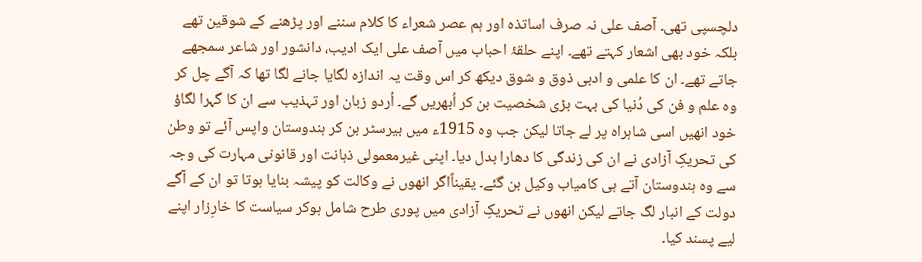دلچسپی تھی۔ آصف علی نہ صرف اساتذہ اور ہم عصر شعراء کا کلام سننے اور پڑھنے کے شوقین تھے بلکہ خود بھی اشعار کہتے تھے۔ اپنے حلقۂ احباب میں آصف علی ایک ادیب، دانشور اور شاعر سمجھے جاتے تھے۔ ان کا علمی و ادبی ذوق و شوق دیکھ کر اس وقت یہ اندازہ لگایا جانے لگا تھا کہ آگے چل کر وہ علم و فن کی دُنیا کی بہت بڑی شخصیت بن کر اُبھریں گے۔ اُردو زبان اور تہذیب سے ان کا گہرا لگاؤ خود انھیں اسی شاہراہ پر لے جاتا لیکن جب وہ 1915ء میں بیرسٹر بن کر ہندوستان واپس آئے تو وطن کی تحریکِ آزادی نے ان کی زندگی کا دھارا بدل دیا۔ اپنی غیرمعمولی ذہانت اور قانونی مہارت کی وجہ سے وہ ہندوستان آتے ہی کامیاب وکیل بن گئے۔ یقیناًاگر انھوں نے وکالت کو پیشہ بنایا ہوتا تو ان کے آگے دولت کے انبار لگ جاتے لیکن انھوں نے تحریکِ آزادی میں پوری طرح شامل ہوکر سیاست کا خارِزار اپنے لیے پسند کیا۔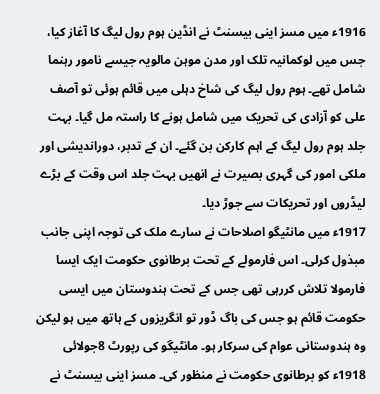1916ء میں مسز اینی بیسنٹ نے انڈین ہوم رول لیگ کا آغاز کیا، جس میں لوکمانیہ تلک اور مدن موہن مالویہ جیسے نامور رہنما شامل تھے۔ ہوم رول لیگ کی شاخ دہلی میں قائم ہوئی تو آصف علی کو آزادی کی تحریک میں شامل ہونے کا راستہ مل گیا۔ بہت جلد ہوم رول لیگ کے اہم کارکن بن گئے۔ ان کے تدبر، دوراندیشی اور ملکی امور کی گہری بصیرت نے انھیں بہت جلد اس وقت کے بڑے لیڈروں اور تحریکات سے جوڑ دیا۔
1917ء میں مانٹیگو اصلاحات نے سارے ملک کی توجہ اپنی جانب مبذول کرلی۔ اس فارمولے کے تحت برطانوی حکومت ایک ایسا فارمولا تلاش کررہی تھی جس کے تحت ہندوستان میں ایسی حکومت قائم ہو جس کی باگ ڈور تو انگریزوں کے ہاتھ میں ہو لیکن وہ ہندوستانی عوام کی سرکار ہو۔ مانٹیگو کی رپورٹ 8جولائی 1918ء کو برطانوی حکومت نے منظور کی۔ مسز اینی بیسنٹ نے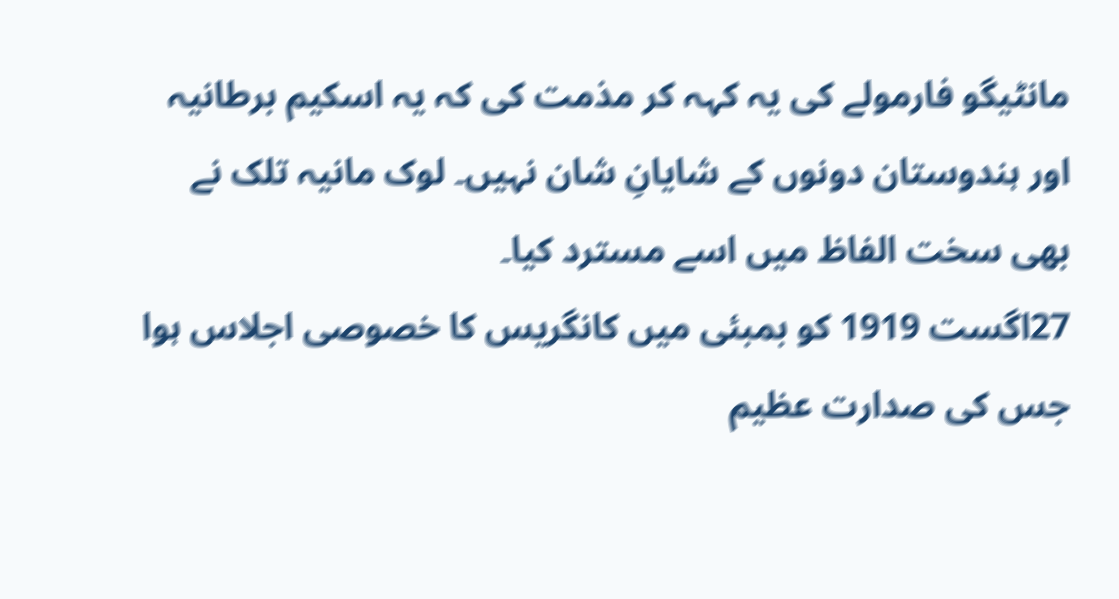مانٹیگو فارمولے کی یہ کہہ کر مذمت کی کہ یہ اسکیم برطانیہ اور ہندوستان دونوں کے شایانِ شان نہیں۔ لوک مانیہ تلک نے بھی سخت الفاظ میں اسے مسترد کیا۔
27اگست 1919 کو بمبئی میں کانگریس کا خصوصی اجلاس ہوا جس کی صدارت عظیم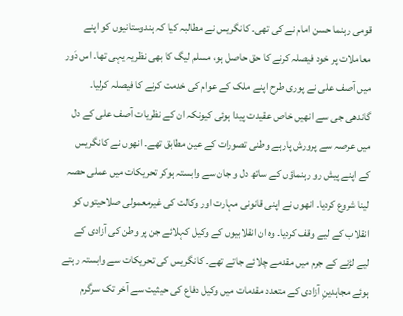قومی رہنما حسن امام نے کی تھی۔ کانگریس نے مطالبہ کیا کہ ہندوستانیوں کو اپنے معاملات پر خود فیصلہ کرنے کا حق حاصل ہو، مسلم لیگ کا بھی نظریہ یہی تھا۔ اس دَور میں آصف علی نے پوری طرح اپنے ملک کے عوام کی خدمت کرنے کا فیصلہ کرلیا۔ گاندھی جی سے انھیں خاص عقیدت پیدا ہوئی کیونکہ ان کے نظریات آصف علی کے دل میں عرصہ سے پرورش پارہے وطنی تصورات کے عین مطابق تھے۔ انھوں نے کانگریس کے اپنے پیش رو رہنماؤں کے ساتھ دل و جان سے وابستہ ہوکر تحریکات میں عملی حصہ لینا شروع کردیا۔ انھوں نے اپنی قانونی مہارت اور وکالت کی غیرمعمولی صلاحیتوں کو انقلاب کے لیے وقف کردیا۔ وہ ان انقلابیوں کے وکیل کہلائے جن پر وطن کی آزادی کے لیے لڑنے کے جرم میں مقدمے چلائے جاتے تھے۔ کانگریس کی تحریکات سے وابستہ رہتے ہوئے مجاہدینِ آزادی کے متعدد مقدمات میں وکیل دفاع کی حیثیت سے آخر تک سرگرم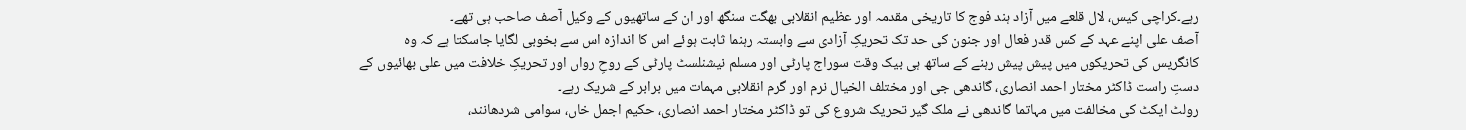رہے۔کراچی کیس، لال قلعے میں آزاد ہند فوج کا تاریخی مقدمہ اور عظیم انقلابی بھگت سنگھ اور ان کے ساتھیوں کے وکیل آصف صاحب ہی تھے۔
آصف علی اپنے عہد کے کس قدر فعال اور جنون کی حد تک تحریکِ آزادی سے وابستہ رہنما ثابت ہوئے اس کا اندازہ اس سے بخوبی لگایا جاسکتا ہے کہ وہ کانگریس کی تحریکوں میں پیش پیش رہنے کے ساتھ ہی بیک وقت سوراج پارٹی اور مسلم نیشنلسٹ پارٹی کے روحِ رواں اور تحریکِ خلافت میں علی بھائیوں کے دستِ راست ڈاکٹر مختار احمد انصاری، گاندھی جی اور مختلف الخیال نرم اور گرم انقلابی مہمات میں برابر کے شریک رہے۔
رولٹ ایکٹ کی مخالفت میں مہاتما گاندھی نے ملک گیر تحریک شروع کی تو ڈاکٹر مختار احمد انصاری، حکیم اجمل خاں، سوامی شردھانند،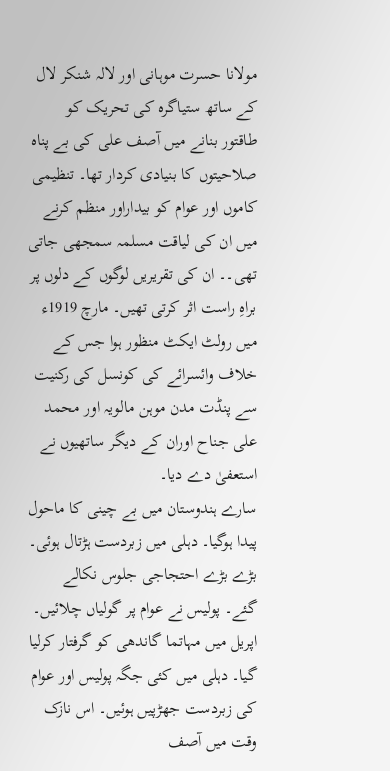مولانا حسرت موہانی اور لالہ شنکر لال کے ساتھ ستیاگرہ کی تحریک کو طاقتور بنانے میں آصف علی کی بے پناہ صلاحیتوں کا بنیادی کردار تھا۔ تنظیمی کاموں اور عوام کو بیداراور منظم کرنے میں ان کی لیاقت مسلمہ سمجھی جاتی تھی۔۔ ان کی تقریریں لوگوں کے دلوں پر براہِ راست اثر کرتی تھیں۔ مارچ 1919ء میں رولٹ ایکٹ منظور ہوا جس کے خلاف وائسرائے کی کونسل کی رکنیت سے پنڈت مدن موہن مالویہ اور محمد علی جناح اوران کے دیگر ساتھیوں نے استعفیٰ دے دیا۔
سارے ہندوستان میں بے چینی کا ماحول پیدا ہوگیا۔ دہلی میں زبردست ہڑتال ہوئی۔ بڑے بڑے احتجاجی جلوس نکالے گئے۔ پولیس نے عوام پر گولیاں چلائیں۔ اپریل میں مہاتما گاندھی کو گرفتار کرلیا گیا۔ دہلی میں کئی جگہ پولیس اور عوام کی زبردست جھڑپیں ہوئیں۔ اس نازک وقت میں آصف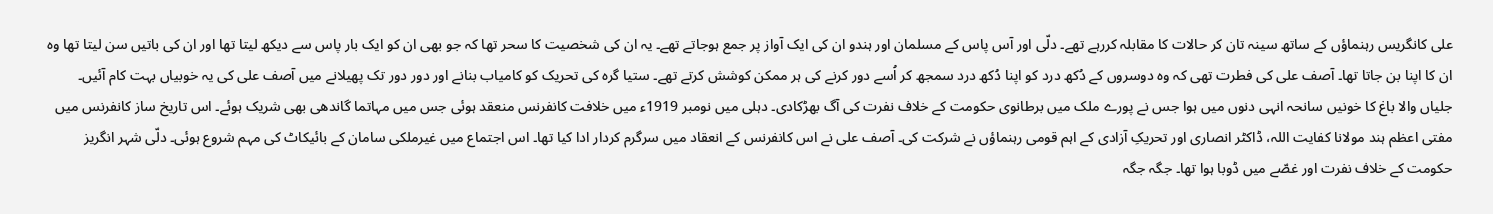علی کانگریس رہنماؤں کے ساتھ سینہ تان کر حالات کا مقابلہ کررہے تھے۔ دلّی اور آس پاس کے مسلمان اور ہندو ان کی ایک آواز پر جمع ہوجاتے تھے۔ یہ ان کی شخصیت کا سحر تھا کہ جو بھی ان کو ایک بار پاس سے دیکھ لیتا تھا اور ان کی باتیں سن لیتا تھا وہ ان کا اپنا بن جاتا تھا۔ آصف علی کی فطرت تھی کہ وہ دوسروں کے دُکھ درد کو اپنا دُکھ درد سمجھ کر اُسے دور کرنے کی ہر ممکن کوشش کرتے تھے۔ ستیا گرہ کی تحریک کو کامیاب بنانے اور دور دور تک پھیلانے میں آصف علی کی یہ خوبیاں بہت کام آئیں۔ جلیاں والا باغ کا خونیں سانحہ انہی دنوں میں ہوا جس نے پورے ملک میں برطانوی حکومت کے خلاف نفرت کی آگ بھڑکادی۔ دہلی میں نومبر 1919ء میں خلافت کانفرنس منعقد ہوئی جس میں مہاتما گاندھی بھی شریک ہوئے۔ اس تاریخ ساز کانفرنس میں مفتی اعظم ہند مولانا کفایت اللہ، ڈاکٹر انصاری اور تحریکِ آزادی کے اہم قومی رہنماؤں نے شرکت کی۔ آصف علی نے اس کانفرنس کے انعقاد میں سرگرم کردار ادا کیا تھا۔ اس اجتماع میں غیرملکی سامان کے بائیکاٹ کی مہم شروع ہوئی۔ دلّی شہر انگریز حکومت کے خلاف نفرت اور غصّے میں ڈوبا ہوا تھا۔ جگہ جگہ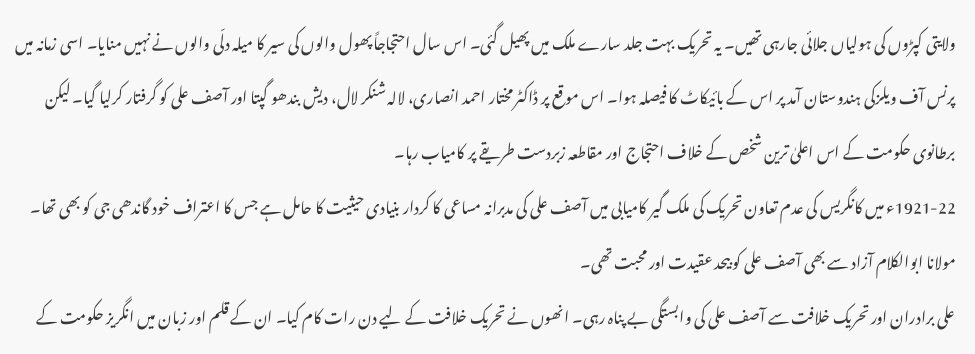ولایتی کپڑوں کی ہولیاں جلائی جارہی تھیں۔ یہ تحریک بہت جلد سارے ملک میں پھیل گئی۔ اس سال احتجاجاً پھول والوں کی سیر کا میلہ دلّی والوں نے نہیں منایا۔ اسی زمانہ میں پرنس آف ویلزکی ہندوستان آمد پر اس کے بائیکاٹ کا فیصلہ ہوا۔ اس موقع پر ڈاکٹر مختار احمد انصاری، لالہ شنکر لال، دیش بندھو گپتا اور آصف علی کو گرفتار کرلیا گیا۔ لیکن برطانوی حکومت کے اس اعلیٰ ترین شخص کے خلاف احتجاج اور مقاطعہ زبردست طریقے پر کامیاب رہا۔
1921-22ء میں کانگریس کی عدم تعاون تحریک کی ملک گیر کامیابی میں آصف علی کی مدبرانہ مساعی کا کردار بنیادی حیثیت کا حامل ہے جس کا اعتراف خود گاندھی جی کو بھی تھا۔ مولانا ابوالکلام آزاد سے بھی آصف علی کو بیحد عقیدت اور محبت تھی۔
علی برادران اور تحریک خلافت سے آصف علی کی وابستگی بے پناہ رہی۔ انھوں نے تحریک خلافت کے لیے دن رات کام کیا۔ ان کے قلم اور زبان میں انگریز حکومت کے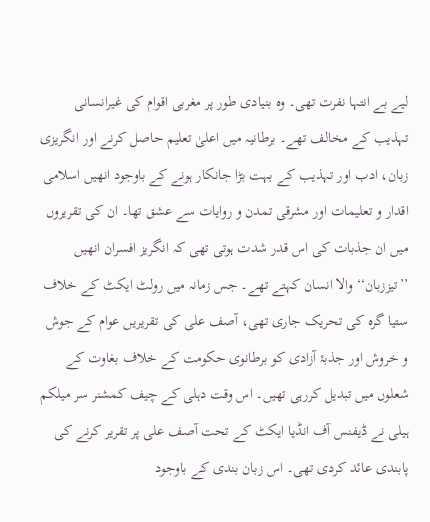لیے بے انتہا نفرت تھی۔ وہ بنیادی طور پر مغربی اقوام کی غیرانسانی تہذیب کے مخالف تھے۔ برطانیہ میں اعلیٰ تعلیم حاصل کرنے اور انگریزی زبان، ادب اور تہذیب کے بہت بڑا جانکار ہونے کے باوجود انھیں اسلامی اقدار و تعلیمات اور مشرقی تمدن و روایات سے عشق تھا۔ ان کی تقریروں میں ان جذبات کی اس قدر شدت ہوتی تھی کہ انگریز افسران انھیں ’’تیززبان‘‘ والا انسان کہتے تھے۔ جس زمانہ میں رولٹ ایکٹ کے خلاف ستیا گرہ کی تحریک جاری تھی، آصف علی کی تقریریں عوام کے جوش و خروش اور جذبۂ آزادی کو برطانوی حکومت کے خلاف بغاوت کے شعلوں میں تبدیل کررہی تھیں۔ اس وقت دہلی کے چیف کمشنر سر میلکم ہیلی نے ڈیفنس آف انڈیا ایکٹ کے تحت آصف علی پر تقریر کرنے کی پابندی عائد کردی تھی۔ اس زبان بندی کے باوجود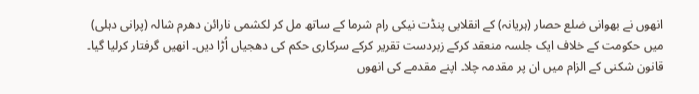انھوں نے بھوانی ضلع حصار (ہریانہ) کے انقلابی پنڈت نیکی رام شرما کے ساتھ مل کر لکشمی نارائن دھرم شالہ (پرانی دہلی) میں حکومت کے خلاف ایک جلسہ منعقد کرکے زبردست تقریر کرکے سرکاری حکم کی دھجیاں اُڑا دیں۔ انھیں گرفتار کرلیا گیا۔ قانون شکنی کے الزام میں ان پر مقدمہ چلا۔ اپنے مقدمے کی انھوں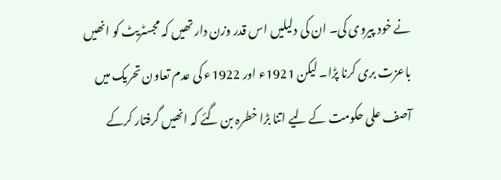نے خود پیروی کی۔ ان کی دلیلیں اس قدر وزن دار تھیں کہ مجسٹریٹ کو انھیں باعزت بری کرنا پڑا۔ لیکن 1921ء اور 1922ء کی عدم تعاون تحریک میں آصف علی حکومت کے لیے اتنا بڑا خطرہ بن گئے کہ انھیں گرفتار کرکے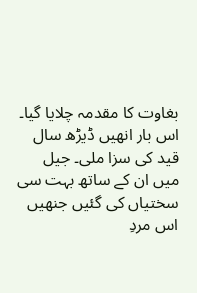بغاوت کا مقدمہ چلایا گیا۔ اس بار انھیں ڈیڑھ سال قید کی سزا ملی۔ جیل میں ان کے ساتھ بہت سی سختیاں کی گئیں جنھیں اس مردِ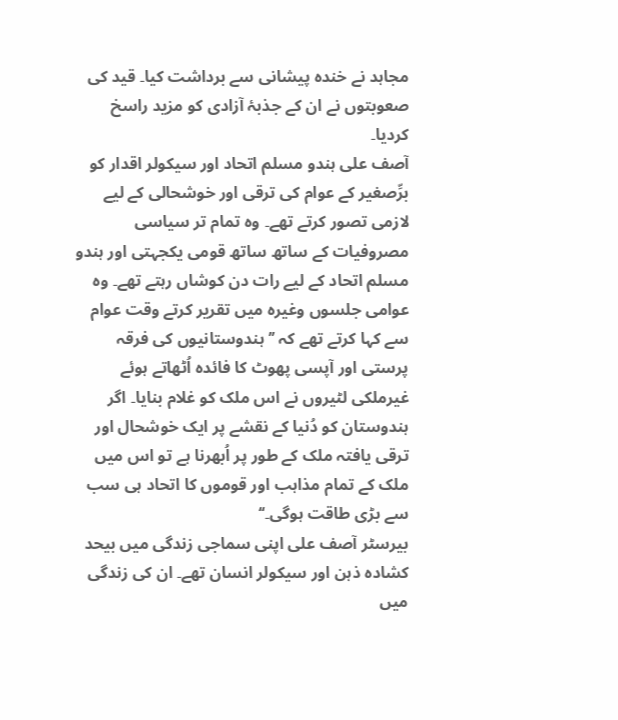مجاہد نے خندہ پیشانی سے برداشت کیا۔ قید کی صعوبتوں نے ان کے جذبۂ آزادی کو مزید راسخ کردیا۔
آصف علی ہندو مسلم اتحاد اور سیکولر اقدار کو برِّصغیر کے عوام کی ترقی اور خوشحالی کے لیے لازمی تصور کرتے تھے۔ وہ تمام تر سیاسی مصروفیات کے ساتھ ساتھ قومی یکجہتی اور ہندو مسلم اتحاد کے لیے رات دن کوشاں رہتے تھے۔ وہ عوامی جلسوں وغیرہ میں تقریر کرتے وقت عوام سے کہا کرتے تھے کہ ’’ہندوستانیوں کی فرقہ پرستی اور آپسی پھوٹ کا فائدہ اُٹھاتے ہوئے غیرملکی لٹیروں نے اس ملک کو غلام بنایا۔ اگر ہندوستان کو دُنیا کے نقشے پر ایک خوشحال اور ترقی یافتہ ملک کے طور پر اُبھرنا ہے تو اس میں ملک کے تمام مذاہب اور قوموں کا اتحاد ہی سب سے بڑی طاقت ہوگی۔‘‘
بیرسٹر آصف علی اپنی سماجی زندگی میں بیحد کشادہ ذہن اور سیکولر انسان تھے۔ ان کی زندگی میں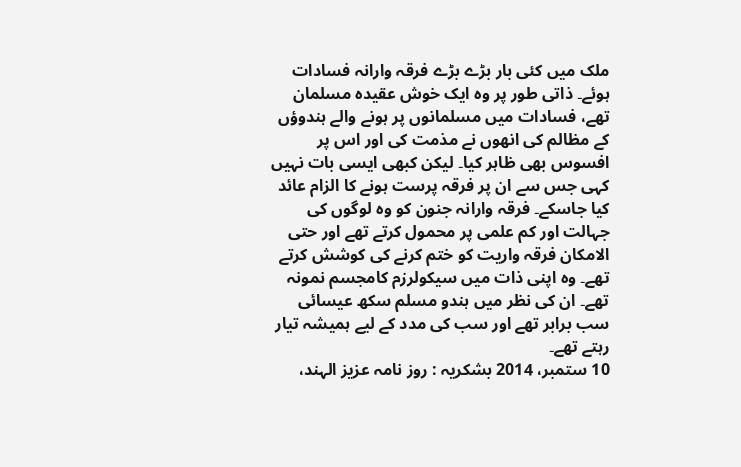ملک میں کئی بار بڑے بڑے فرقہ وارانہ فسادات ہوئے۔ ذاتی طور پر وہ ایک خوش عقیدہ مسلمان تھے، فسادات میں مسلمانوں پر ہونے والے ہندوؤں کے مظالم کی انھوں نے مذمت کی اور اس پر افسوس بھی ظاہر کیا۔ لیکن کبھی ایسی بات نہیں کہی جس سے ان پر فرقہ پرست ہونے کا الزام عائد کیا جاسکے۔ فرقہ وارانہ جنون کو وہ لوگوں کی جہالت اور کم علمی پر محمول کرتے تھے اور حتی الامکان فرقہ واریت کو ختم کرنے کی کوشش کرتے تھے۔ وہ اپنی ذات میں سیکولرزم کامجسم نمونہ تھے۔ ان کی نظر میں ہندو مسلم سکھ عیسائی سب برابر تھے اور سب کی مدد کے لیے ہمیشہ تیار رہتے تھے۔
10 ستمبر، 2014 بشکریہ : روز نامہ عزیز الہند،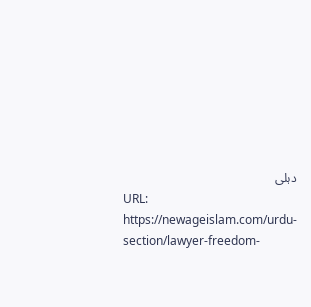دہلی
URL:
https://newageislam.com/urdu-section/lawyer-freedom-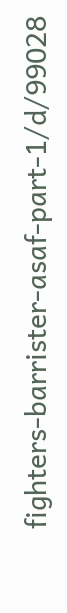fighters-barrister-asaf-part-1/d/99028